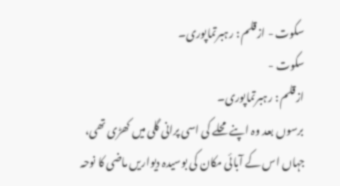سکوت - ازقلم : رہبرتماپوری۔
سکوت -
ازقلم : رہبرتماپوری۔
برسوں بعد وہ اپنے محلے کی اسی پرانی گلی میں کھڑی تھی، جہاں اس کے آبائی مکان کی بوسیدہ دیواریں ماضی کا نوحہ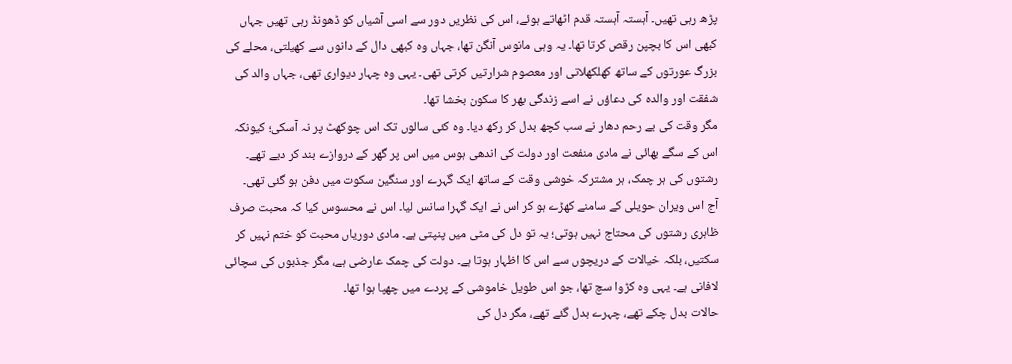پڑھ رہی تھیں۔ آہستہ آہستہ قدم اٹھاتے ہوئے، اس کی نظریں دور سے اسی آشیاں کو ڈھونڈ رہی تھیں جہاں کبھی اس کا بچپن رقص کرتا تھا۔ یہ وہی مانوس آنگن تھا، جہاں وہ کبھی دال کے دانوں سے کھیلتی، محلے کی بزرگ عورتوں کے ساتھ کھلکھلاتی اور معصوم شرارتیں کرتی تھی۔ یہی وہ چہار دیواری تھی، جہاں والد کی شفقت اور والدہ کی دعاؤں نے اسے زندگی بھر کا سکون بخشا تھا۔
مگر وقت کی بے رحم دھار نے سب کچھ بدل کر رکھ دیا۔ وہ کئی سالوں تک اس چوکھٹ پر نہ آسکی؛ کیونکہ اس کے سگے بھائی نے مادی منفعت اور دولت کی اندھی ہوس میں اس پر گھر کے دروازے بند کر دیے تھے۔ رشتوں کی ہر چمک، ہر مشترکہ خوشی وقت کے ساتھ ایک گہرے اور سنگین سکوت میں دفن ہو گئی تھی۔
آج اس ویران حویلی کے سامنے کھڑے ہو کر اس نے ایک گہرا سانس لیا۔ اس نے محسوس کیا کہ محبت صرف ظاہری رشتوں کی محتاج نہیں ہوتی؛ یہ تو دل کی مٹی میں پنپتی ہے۔ مادی دوریاں محبت کو ختم نہیں کر سکتیں، بلکہ خیالات کے دریچوں سے اس کا اظہار ہوتا ہے۔ دولت کی چمک عارضی ہے، مگر جذبوں کی سچائی لافانی ہے۔ یہی وہ کڑوا سچ تھا، جو اس طویل خاموشی کے پردے میں چھپا ہوا تھا۔
حالات بدل چکے تھے، چہرے بدل گئے تھے، مگر دل کی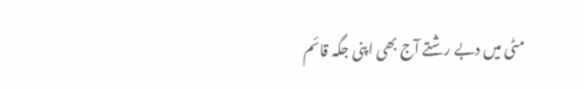مٹی میں دبے رشتے آج بھی اپنی جگہ قائم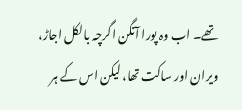تھے۔ اب وہ پورا آنگن اگرچہ بالکل اجاڑ، ویران اور ساکت تھا، لیکن اس کے ہر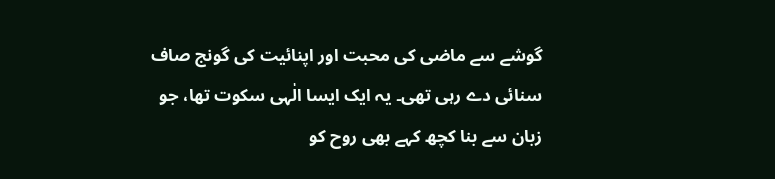گوشے سے ماضی کی محبت اور اپنائیت کی گونج صاف سنائی دے رہی تھی۔ یہ ایک ایسا الٰہی سکوت تھا، جو زبان سے بنا کچھ کہے بھی روح کو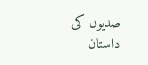صدیوں کی داستان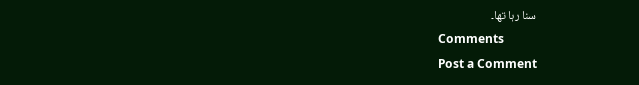سنا رہا تھا۔
Comments
Post a Comment